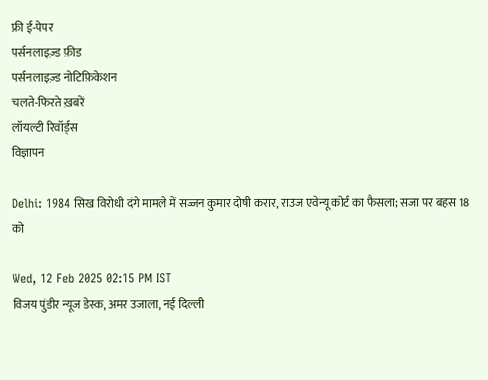फ्री ई-पेपर
पर्सनलाइज़्ड फ़ीड
पर्सनलाइज़्ड नोटिफ़िकेशन
चलते-फिरते ख़बरें
लॉयल्टी रिवॉर्ड्स
विज्ञापन

Delhi: 1984 सिख विरोधी दंगे मामले में सज्जन कुमार दोषी करार, राउज एवेन्यू कोर्ट का फैसला; सजा पर बहस 18 को

Wed, 12 Feb 2025 02:15 PM IST
विजय पुंडीर न्यूज डेस्क, अमर उजाला, नई दिल्ली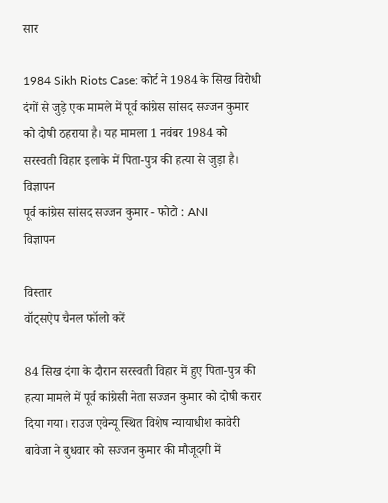सार

1984 Sikh Riots Case: कोर्ट ने 1984 के सिख विरोधी दंगों से जुड़े एक मामले में पूर्व कांग्रेस सांसद सज्जन कुमार को दोषी ठहराया है। यह मामला 1 नवंबर 1984 को सरस्वती विहार इलाके में पिता-पुत्र की हत्या से जुड़ा है।
विज्ञापन
पूर्व कांग्रेस सांसद सज्जन कुमार - फोटो : ANI
विज्ञापन

विस्तार
वॉट्सऐप चैनल फॉलो करें

84 सिख दंगा के दौरान सरस्वती विहार में हुए पिता-पुत्र की हत्या मामले में पूर्व कांग्रेसी नेता सज्जन कुमार को दोषी करार दिया गया। राउज एवेन्यू स्थित विशेष न्यायाधीश कावेरी बावेजा ने बुधवार को सज्जन कुमार की मौजूदगी में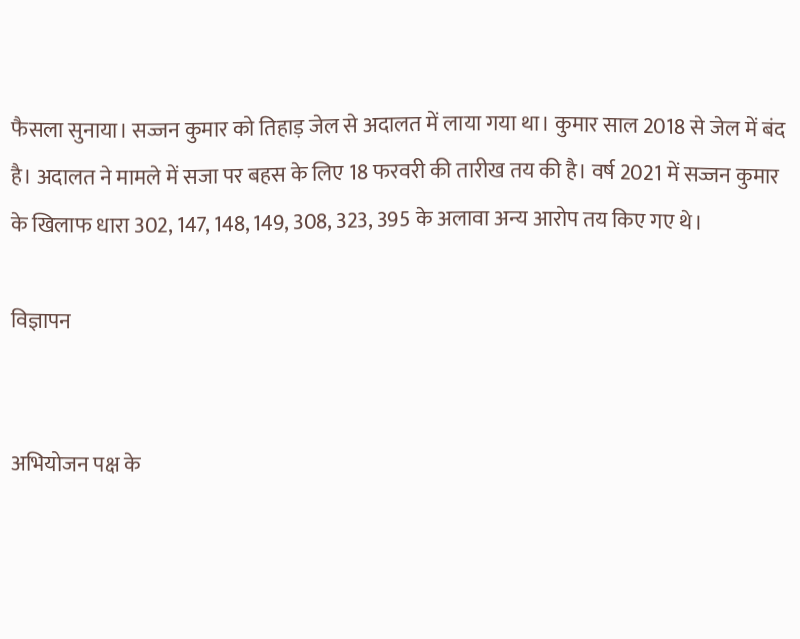फैसला सुनाया। सज्जन कुमार को तिहाड़ जेल से अदालत में लाया गया था। कुमार साल 2018 से जेल में बंद है। अदालत ने मामले में सजा पर बहस के लिए 18 फरवरी की तारीख तय की है। वर्ष 2021 में सज्जन कुमार के खिलाफ धारा 302, 147, 148, 149, 308, 323, 395 के अलावा अन्य आरोप तय किए गए थे।

विज्ञापन


अभियोजन पक्ष के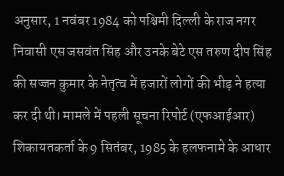अनुसार, 1 नवंबर 1984 को पश्चिमी दिल्ली के राज नगर निवासी एस जसवंत सिंह और उनके बेटे एस तरुण दीप सिंह की सज्जन कुमार के नेतृत्व में हजारों लोगों की भीड़ ने हत्या कर दी थी। मामले में पहली सूचना रिपोर्ट (एफआईआर) शिकायतकर्ता के 9 सितंबर, 1985 के हलफनामे के आधार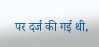पर दर्ज की गई थी,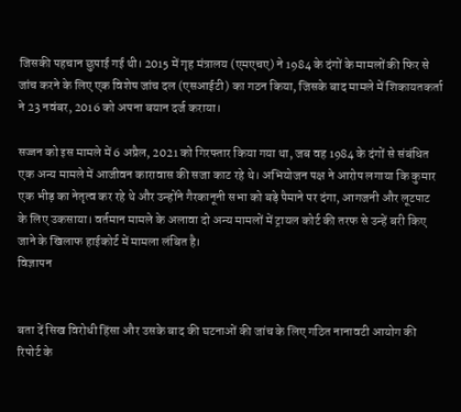जिसकी पहचान छुपाई गई थी। 2015 में गृह मंत्रालय (एमएचए) ने 1984 के दंगों के मामलों की फिर से जांच करने के लिए एक विशेष जांच दल (एसआईटी) का गठन किया, जिसके बाद मामले में शिकायतकर्ता ने 23 नवंबर, 2016 को अपना बयान दर्ज कराया।

सज्जन को इस मामले में 6 अप्रैल, 2021 को गिरफ्तार किया गया था, जब वह 1984 के दंगों से संबंधित एक अन्य मामले में आजीवन कारावास की सजा काट रहे थे। अभियोजन पक्ष ने आरोप लगाया कि कुमार एक भीड़ का नेतृत्व कर रहे थे और उन्होंने गैरकानूनी सभा को बड़े पैमाने पर दंगा, आगजनी और लूटपाट के लिए उकसाया। वर्तमान मामले के अलावा दो अन्य मामलों में ट्रायल कोर्ट की तरफ से उन्हें बरी किए जाने के खिलाफ हाईकोर्ट में मामला लंबित है।
विज्ञापन


बता दें सिख विरोधी हिंसा और उसके बाद की घटनाओं की जांच के लिए गठित नानावटी आयोग की रिपोर्ट के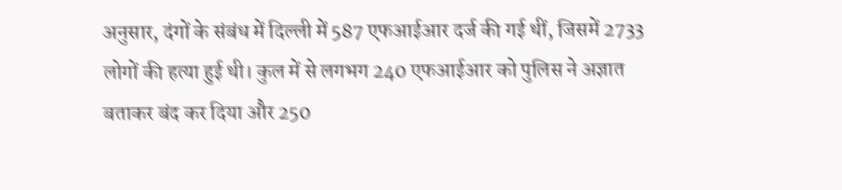अनुसार, दंगों के संबंध में दिल्ली में 587 एफआईआर दर्ज की गई थीं, जिसमें 2733 लोगों की हत्या हुई थी। कुल में से लगभग 240 एफआईआर को पुलिस ने अज्ञात बताकर बंद कर दिया और 250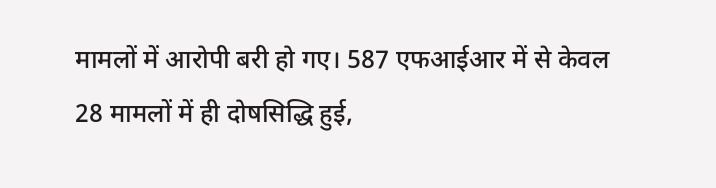मामलों में आरोपी बरी हो गए। 587 एफआईआर में से केवल 28 मामलों में ही दोषसिद्धि हुई,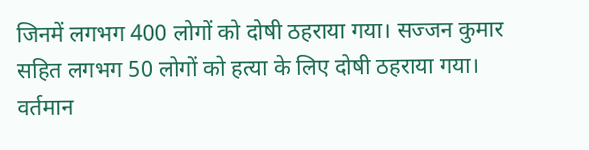जिनमें लगभग 400 लोगों को दोषी ठहराया गया। सज्जन कुमार सहित लगभग 50 लोगों को हत्या के लिए दोषी ठहराया गया। वर्तमान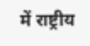में राष्ट्रीय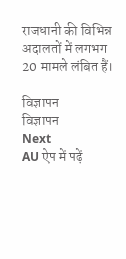राजधानी की विभिन्न अदालतों में लगभग 20 मामले लंबित हैं।

विज्ञापन
विज्ञापन
Next
AU ऐप में पढ़ें